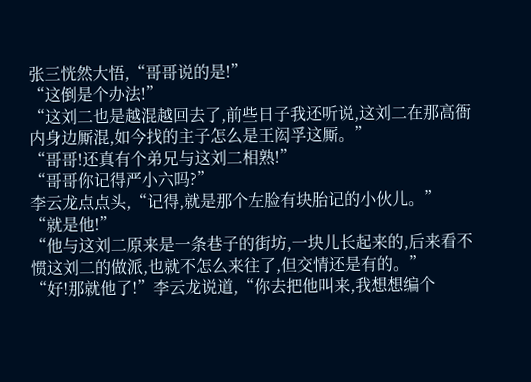张三恍然大悟,“哥哥说的是!”
“这倒是个办法!”
“这刘二也是越混越回去了,前些日子我还听说,这刘二在那高衙内身边厮混,如今找的主子怎么是王闳孚这厮。”
“哥哥!还真有个弟兄与这刘二相熟!”
“哥哥你记得严小六吗?”
李云龙点点头,“记得,就是那个左脸有块胎记的小伙儿。”
“就是他!”
“他与这刘二原来是一条巷子的街坊,一块儿长起来的,后来看不惯这刘二的做派,也就不怎么来往了,但交情还是有的。”
“好!那就他了!”李云龙说道,“你去把他叫来,我想想编个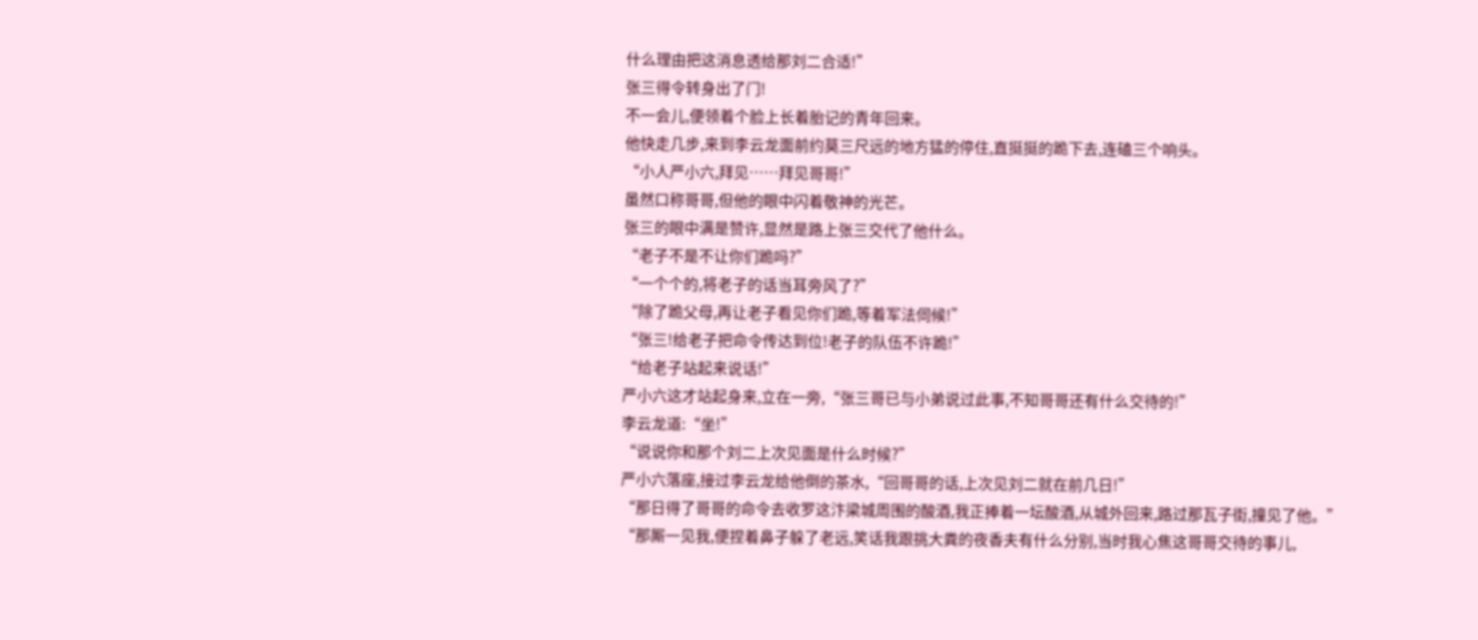什么理由把这消息透给那刘二合适!”
张三得令转身出了门!
不一会儿,便领着个脸上长着胎记的青年回来。
他快走几步,来到李云龙面前约莫三尺远的地方猛的停住,直挺挺的跪下去,连磕三个响头。
“小人严小六,拜见……拜见哥哥!”
虽然口称哥哥,但他的眼中闪着敬神的光芒。
张三的眼中满是赞许,显然是路上张三交代了他什么。
“老子不是不让你们跪吗?”
“一个个的,将老子的话当耳旁风了?”
“除了跪父母,再让老子看见你们跪,等着军法伺候!”
“张三!给老子把命令传达到位!老子的队伍不许跪!”
“给老子站起来说话!”
严小六这才站起身来,立在一旁,“张三哥已与小弟说过此事,不知哥哥还有什么交待的!”
李云龙道:“坐!”
“说说你和那个刘二上次见面是什么时候?”
严小六落座,接过李云龙给他倒的茶水,“回哥哥的话,上次见刘二就在前几日!”
“那日得了哥哥的命令去收罗这汴梁城周围的酸酒,我正捧着一坛酸酒,从城外回来,路过那瓦子街,撞见了他。”
“那厮一见我,便捏着鼻子躲了老远,笑话我跟挑大粪的夜香夫有什么分别,当时我心焦这哥哥交待的事儿,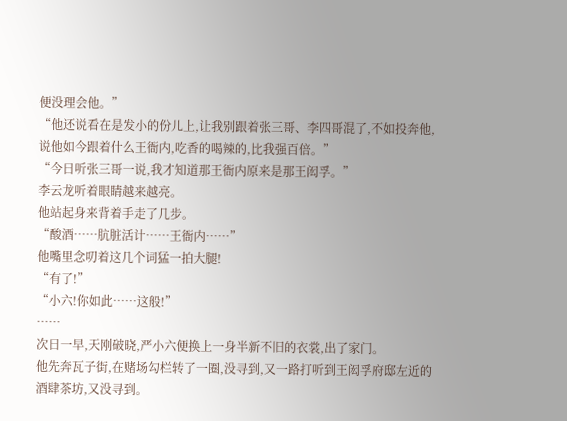便没理会他。”
“他还说看在是发小的份儿上,让我别跟着张三哥、李四哥混了,不如投奔他,说他如今跟着什么王衙内,吃香的喝辣的,比我强百倍。”
“今日听张三哥一说,我才知道那王衙内原来是那王闳孚。”
李云龙听着眼睛越来越亮。
他站起身来背着手走了几步。
“酸酒……肮脏活计……王衙内……”
他嘴里念叨着这几个词猛一拍大腿!
“有了!”
“小六!你如此……这般!”
……
次日一早,天刚破晓,严小六便换上一身半新不旧的衣裳,出了家门。
他先奔瓦子街,在赌场勾栏转了一圈,没寻到,又一路打听到王闳孚府邸左近的酒肆茶坊,又没寻到。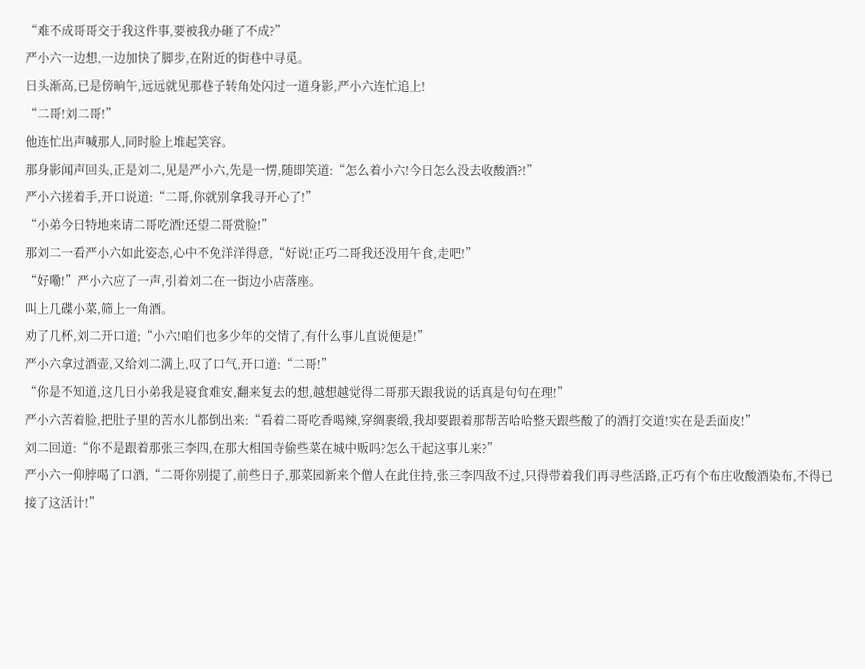“难不成哥哥交于我这件事,要被我办砸了不成?”
严小六一边想,一边加快了脚步,在附近的街巷中寻觅。
日头渐高,已是傍晌午,远远就见那巷子转角处闪过一道身影,严小六连忙追上!
“二哥!刘二哥!”
他连忙出声喊那人,同时脸上堆起笑容。
那身影闻声回头,正是刘二,见是严小六,先是一愣,随即笑道:“怎么着小六!今日怎么没去收酸酒?!”
严小六搓着手,开口说道:“二哥,你就别拿我寻开心了!”
“小弟今日特地来请二哥吃酒!还望二哥赏脸!”
那刘二一看严小六如此姿态,心中不免洋洋得意,“好说!正巧二哥我还没用午食,走吧!”
“好嘞!”严小六应了一声,引着刘二在一街边小店落座。
叫上几碟小菜,筛上一角酒。
劝了几杯,刘二开口道;“小六!咱们也多少年的交情了,有什么事儿直说便是!”
严小六拿过酒壶,又给刘二满上,叹了口气,开口道:“二哥!”
“你是不知道,这几日小弟我是寝食难安,翻来复去的想,越想越觉得二哥那天跟我说的话真是句句在理!”
严小六苦着脸,把肚子里的苦水儿都倒出来:“看着二哥吃香喝辣,穿绸裹缎,我却要跟着那帮苦哈哈整天跟些酸了的酒打交道!实在是丢面皮!”
刘二回道:“你不是跟着那张三李四,在那大相国寺偷些菜在城中贩吗?怎么干起这事儿来?”
严小六一仰脖喝了口酒,“二哥你别提了,前些日子,那菜园新来个僧人在此住持,张三李四敌不过,只得带着我们再寻些活路,正巧有个布庄收酸酒染布,不得已接了这活计!”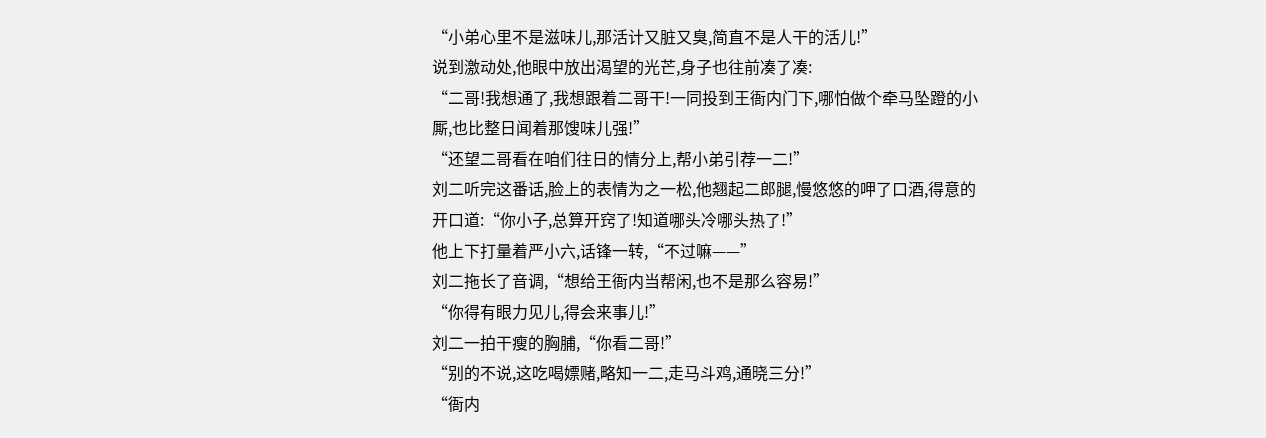“小弟心里不是滋味儿,那活计又脏又臭,简直不是人干的活儿!”
说到激动处,他眼中放出渴望的光芒,身子也往前凑了凑:
“二哥!我想通了,我想跟着二哥干!一同投到王衙内门下,哪怕做个牵马坠蹬的小厮,也比整日闻着那馊味儿强!”
“还望二哥看在咱们往日的情分上,帮小弟引荐一二!”
刘二听完这番话,脸上的表情为之一松,他翘起二郎腿,慢悠悠的呷了口酒,得意的开口道:“你小子,总算开窍了!知道哪头冷哪头热了!”
他上下打量着严小六,话锋一转,“不过嘛——”
刘二拖长了音调,“想给王衙内当帮闲,也不是那么容易!”
“你得有眼力见儿,得会来事儿!”
刘二一拍干瘦的胸脯,“你看二哥!”
“别的不说,这吃喝嫖赌,略知一二,走马斗鸡,通晓三分!”
“衙内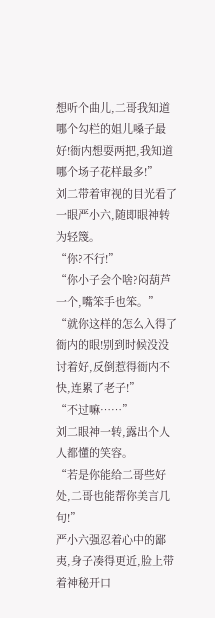想听个曲儿,二哥我知道哪个勾栏的姐儿嗓子最好!衙内想耍两把,我知道哪个场子花样最多!”
刘二带着审视的目光看了一眼严小六,随即眼神转为轻篾。
“你?不行!”
“你小子会个啥?闷葫芦一个,嘴笨手也笨。”
“就你这样的怎么入得了衙内的眼!别到时候没没讨着好,反倒惹得衙内不快,连累了老子!”
“不过嘛……”
刘二眼神一转,露出个人人都懂的笑容。
“若是你能给二哥些好处,二哥也能帮你美言几句!”
严小六强忍着心中的鄙夷,身子凑得更近,脸上带着神秘开口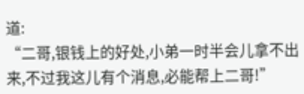道:
“二哥,银钱上的好处,小弟一时半会儿拿不出来,不过我这儿有个消息,必能帮上二哥!”